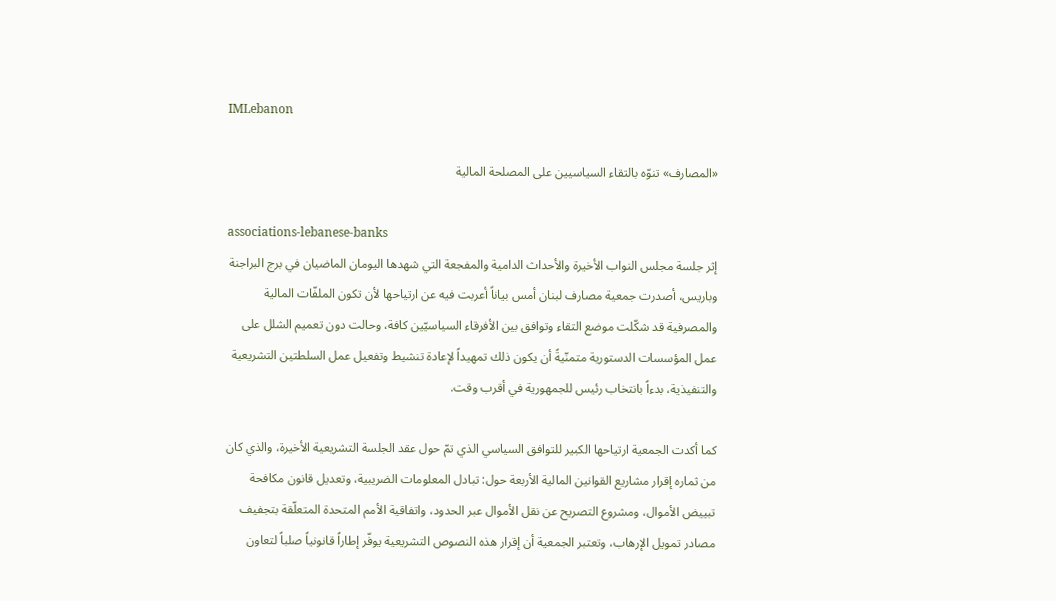IMLebanon

«المصارف» تنوّه بالتقاء السياسيين على المصلحة المالية

associations-lebanese-banks
إثر جلسة مجلس النواب الأخيرة والأحداث الدامية والمفجعة التي شهدها اليومان الماضيان في برج البراجنة وباريس، أصدرت جمعية مصارف لبنان أمس بياناً أعربت فيه عن ارتياحها لأن تكون الملفّات المالية والمصرفية قد شكّلت موضع التقاء وتوافق بين الأفرقاء السياسيّين كافة، وحالت دون تعميم الشلل على عمل المؤسسات الدستورية متمنّيةً أن يكون ذلك تمهيداً لإعادة تنشيط وتفعيل عمل السلطتين التشريعية والتنفيذية، بدءاً بانتخاب رئيس للجمهورية في أقرب وقت.

كما أكدت الجمعية ارتياحها الكبير للتوافق السياسي الذي تمّ حول عقد الجلسة التشريعية الأخيرة، والذي كان من ثماره إقرار مشاريع القوانين المالية الأربعة حول: تبادل المعلومات الضريبية، وتعديل قانون مكافحة تبييض الأموال، ومشروع التصريح عن نقل الأموال عبر الحدود، واتفاقية الأمم المتحدة المتعلّقة بتجفيف مصادر تمويل الإرهاب، وتعتبر الجمعية أن إقرار هذه النصوص التشريعية يوفّر إطاراً قانونياً صلباً لتعاون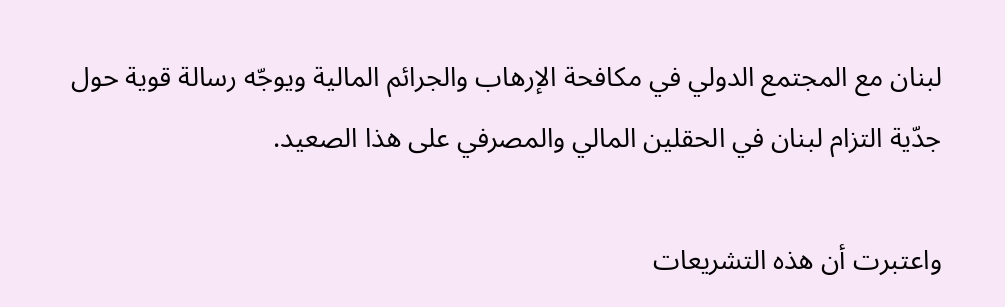لبنان مع المجتمع الدولي في مكافحة الإرهاب والجرائم المالية ويوجّه رسالة قوية حول جدّية التزام لبنان في الحقلين المالي والمصرفي على هذا الصعيد.

واعتبرت أن هذه التشريعات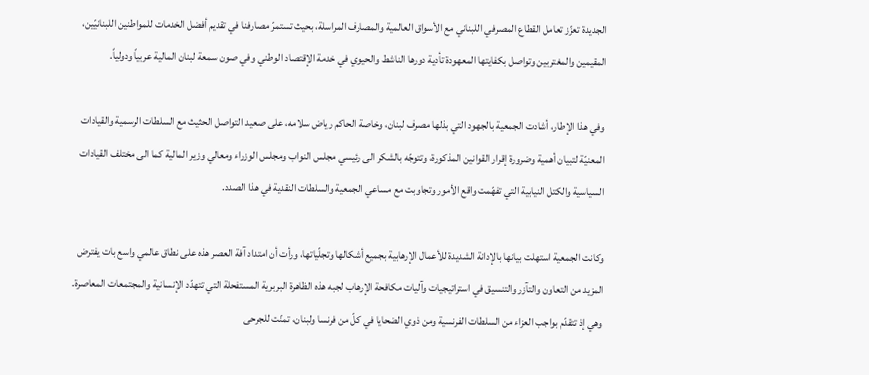الجديدة تعزّز تعامل القطاع المصرفي اللبناني مع الأسواق العالمية والمصارف المراسلة، بحيث تستمرّ مصارفنا في تقديم أفضل الخدمات للمواطنين اللبنانيّين، المقيمين والمغتربين وتواصل بكفايتها المعهودة تأدية دورها الناشط والحيوي في خدمة الإقتصاد الوطني وفي صون سمعة لبنان المالية عربياً ودولياً.

وفي هذا الإطار، أشادت الجمعية بالجهود التي بذلها مصرف لبنان، وخاصة الحاكم رياض سلامه، على صعيد التواصل الحثيث مع السلطات الرسمية والقيادات المعنيّة لتبيان أهمية وضرورة إقرار القوانين المذكورة، وتتوجّه بالشكر الى رئيسي مجلس النواب ومجلس الوزراء ومعالي وزير المالية كما الى مختلف القيادات السياسية والكتل النيابية التي تفهّمت واقع الأمور وتجاوبت مع مساعي الجمعية والسلطات النقدية في هذا الصدد.

وكانت الجمعية استهلت بيانها بالإدانة الشديدة للأعمال الإرهابية بجميع أشكالها وتجلّياتها، ورأت أن امتداد آفة العصر هذه على نطاق عالمي واسع بات يفترض المزيد من التعاون والتآزر والتنسيق في استراتيجيات وآليات مكافحة الإرهاب لجبه هذه الظاهرة البربرية المستفحلة التي تتهدّد الإنسانية والمجتمعات المعاصرة. وهي إذ تتقدّم بواجب العزاء من السلطات الفرنسية ومن ذوي الضحايا في كلّ من فرنسا ولبنان، تمنّت للجرحى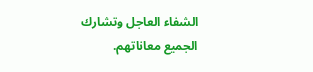الشفاء العاجل وتشارك الجميع معاناتهم.